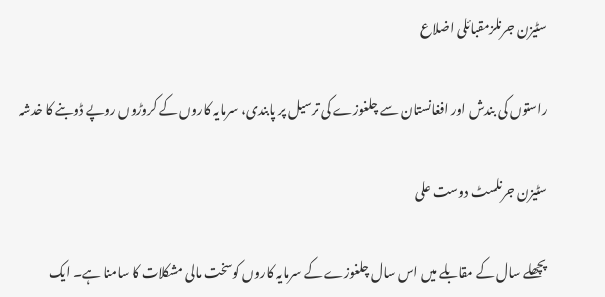سٹیزن جرنلزمقبائلی اضلاع

راستوں کی بندش اور افغانستان سے چلغوزے کی ترسیل پر پابندی، سرمایہ کاروں کے کروڑوں روپے ڈوبنے کا خدشہ

سٹیزن جرنلسٹ دوست علی

پچھلے سال کے مقابلے میں اس سال چلغوزے کے سرمایہ کاروں کوسخت مالی مشکلات کا سامنا ہے۔ ایک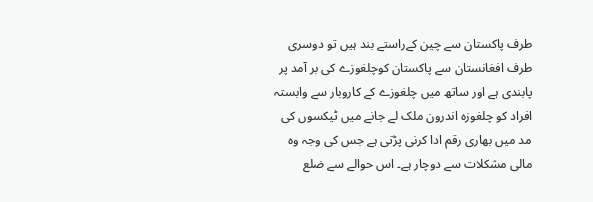طرف پاکستان سے چین کےراستے بند ہیں تو دوسری طرف افغانستان سے پاکستان کوچلغوزے کی بر آمد پر پابندی ہے اور ساتھ میں چلغوزے کے کاروبار سے وابستہ افراد کو چلغوزہ اندرون ملک لے جانے میں ٹیکسوں کی مد میں بھاری رقم ادا کرنی پڑتی ہے جس کی وجہ وہ مالی مشکلات سے دوچار ہے۔ اس حوالے سے ضلع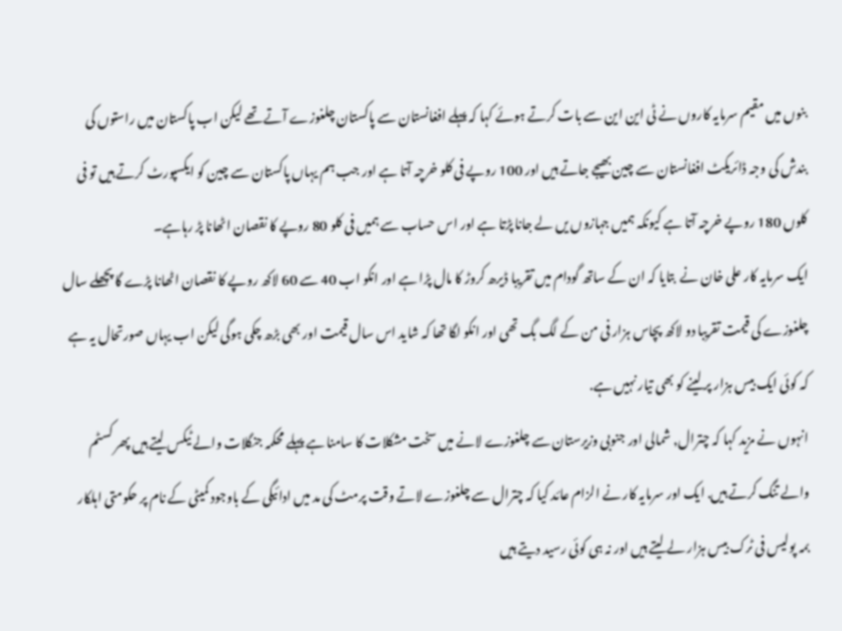بنوں میں مقیم سرمایہ کاروں نے ٹی این این سے بات کرتے ہوئے کہا کہ پہلے افغانستان سے پاکستان چلغوزے آتے تھے لیکن اب پاکستان میں راستوں کی بندش کی وجہ ڈائریکٹ افغانستان سے چین بھیجے جاتے ہیں اور 100 روپے فی کلو خرچہ آتا ہے اور جب ہم یہاں پاکستان سے چین کو ایکسپورٹ کرتے ہیں تو فی کلوں 180 روپے خرچہ آتا ہے کیونکہ ہمیں جہازوں یں لے جانا پڑتا ہے اور اس حساب سے ہمیں فی کلو 80 روپے کا نقصان اٹھانا پڑ رہاہے۔
ایک سرمایہ کار علی خان نے  بتایا کہ ان کے ساتھ گودام میں تقریبا ڈیرھ کروڑ کا مال پڑا ہے اور انکو اب 40 سے 60 لاکھ روپے کا نقصان اٹھانا پڑے گا پچھلے سال چلغوزے کی قیمت تقریبا دو لاکھ پچاس ہزار فی من کے لگ بگ تھی اور انکو لگا تھا کہ شاید اس سال قیمت اور بھی بڑھ چکی ہوگی لیکن اب یہاں صورتحال یہ ہے کہ کوئی ایک بیس ہزار پر لینے کو بھی تیار نہیں ہے.
انہوں نے مزید کہا کہ چترال, شمالی اور جنوبی وزیرستان سے چلغوزے لانے میں سخت مشکلات کا سامنا ہے پہلے محکمہ جنگلات والے ٹیکس لیتے ہیں پھر کسٹم والے تنگ کرتے ہیں. ایک اور سرمایہ کار نے الزام عائد کیا کہ چترال سے چلغوزے لاتے وقت پرمٹ کی مد میں ادائیگی کے باوجود کمیٹی کے نام پر حکومتی اہلکار بمہ پولیس فی ٹرک بیس ہزار لے لیتے ہیں اور نہ ہی کوئی رسید دیتے ہیں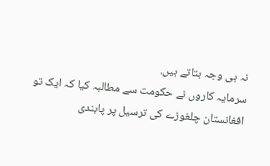نہ ہی وجہ بتاتے ہیں.
سرمایہ کاروں نے حکومت سے مطالبہ کیا کہ ایک تو افغانستان چلغوزے کی ترسیل پر پابندی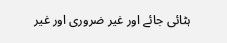ہٹائی جائے اور غیر ضروری اور غیر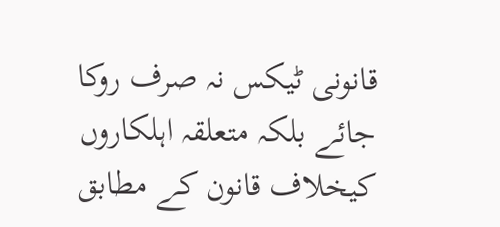قانونی ٹیکس نہ صرف روکا جائے بلکہ متعلقہ اہلکاروں کیخلاف قانون کے مطابق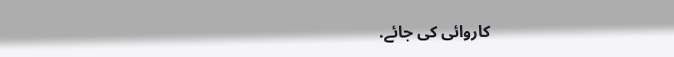کاروائی کی جائے.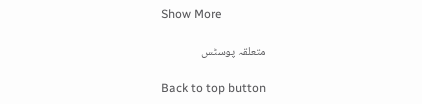Show More

متعلقہ پوسٹس

Back to top button